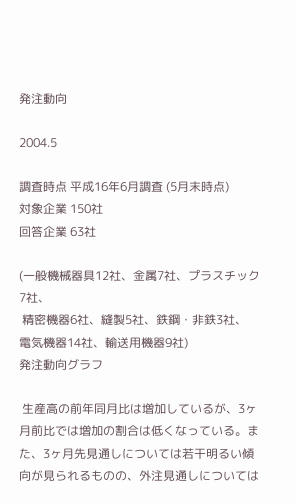発注動向

2004.5

調査時点 平成16年6月調査 (5月末時点)
対象企業 150社
回答企業 63社

(一般機械器具12社、金属7社、プラスチック7社、
 精密機器6社、縫製5社、鉄鋼・非鉄3社、
電気機器14社、輸送用機器9社)
発注動向グラフ

 生産高の前年同月比は増加しているが、3ヶ月前比では増加の割合は低くなっている。また、3ヶ月先見通しについては若干明るい傾向が見られるものの、外注見通しについては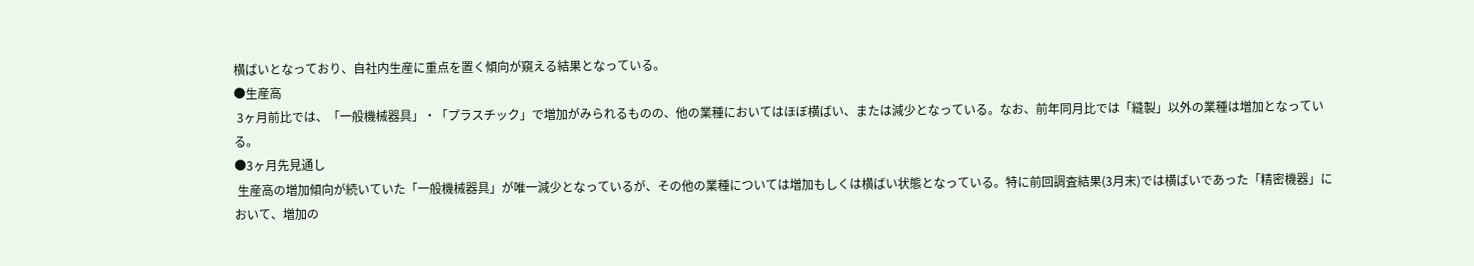横ばいとなっており、自社内生産に重点を置く傾向が窺える結果となっている。
●生産高
 3ヶ月前比では、「一般機械器具」・「プラスチック」で増加がみられるものの、他の業種においてはほぼ横ばい、または減少となっている。なお、前年同月比では「縫製」以外の業種は増加となっている。
●3ヶ月先見通し
 生産高の増加傾向が続いていた「一般機械器具」が唯一減少となっているが、その他の業種については増加もしくは横ばい状態となっている。特に前回調査結果(3月末)では横ばいであった「精密機器」において、増加の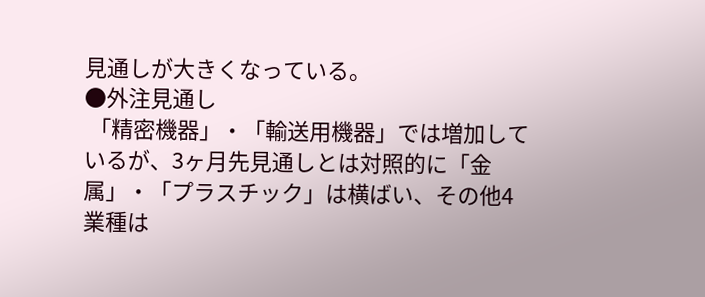見通しが大きくなっている。
●外注見通し
 「精密機器」・「輸送用機器」では増加しているが、3ヶ月先見通しとは対照的に「金属」・「プラスチック」は横ばい、その他4業種は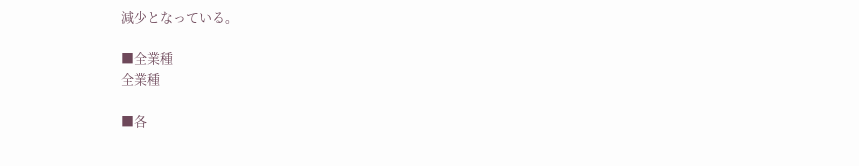減少となっている。

■全業種
全業種

■各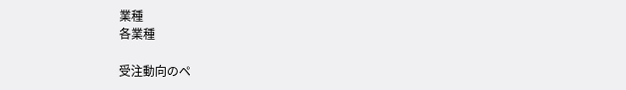業種
各業種

受注動向のペ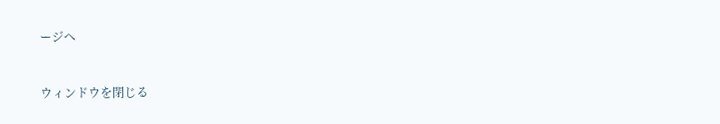ージへ


ウィンドウを閉じる